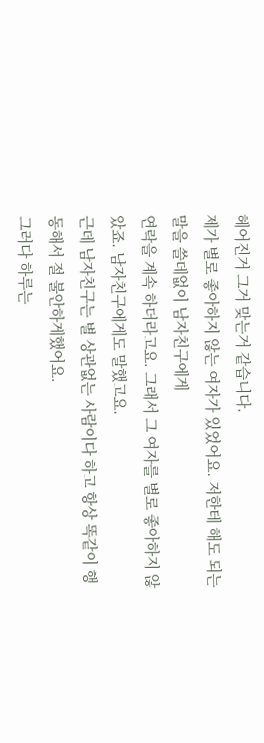헤어진거 그거 맞는거 같습니다.
제가 별로 좋아하지 않는 여자가 있었어요. 저한테 해도 되는 말을 쓸데없이 남자친구에게
연락을 계속 하더라고요. 그래서 그 여자를 별로 좋아하지 않았죠. 남자친구에게도 말했고요.
근데 남자친구는 별 상관없는 사람이다 하고 항상 똑같이 행동해서 절 불안하게했어요.
그러다 하루는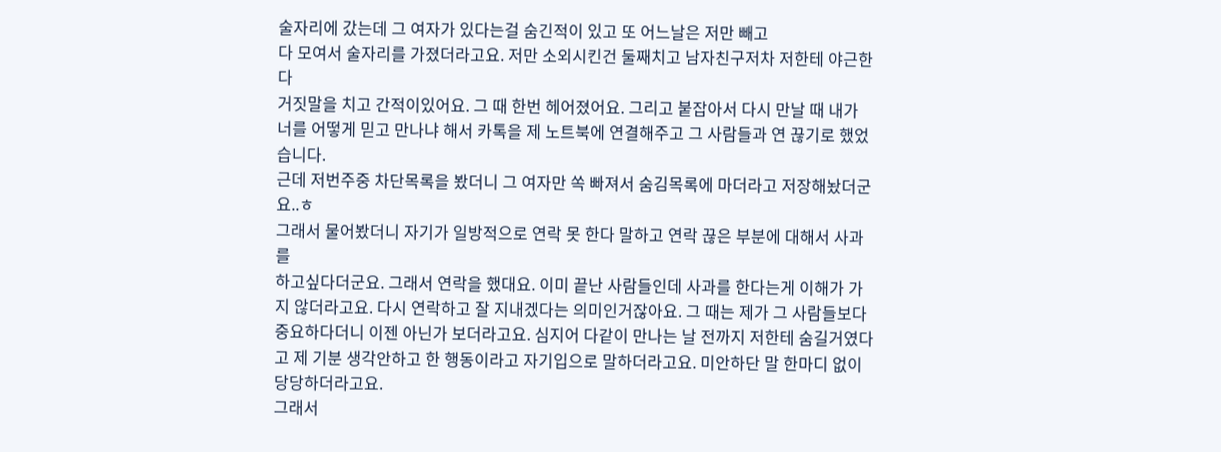술자리에 갔는데 그 여자가 있다는걸 숨긴적이 있고 또 어느날은 저만 빼고
다 모여서 술자리를 가졌더라고요. 저만 소외시킨건 둘째치고 남자친구저차 저한테 야근한다
거짓말을 치고 간적이있어요. 그 때 한번 헤어졌어요. 그리고 붙잡아서 다시 만날 때 내가
너를 어떻게 믿고 만나냐 해서 카톡을 제 노트북에 연결해주고 그 사람들과 연 끊기로 했었습니다.
근데 저번주중 차단목록을 봤더니 그 여자만 쏙 빠져서 숨김목록에 마더라고 저장해놨더군요..ㅎ
그래서 물어봤더니 자기가 일방적으로 연락 못 한다 말하고 연락 끊은 부분에 대해서 사과를
하고싶다더군요. 그래서 연락을 했대요. 이미 끝난 사람들인데 사과를 한다는게 이해가 가지 않더라고요. 다시 연락하고 잘 지내겠다는 의미인거잖아요. 그 때는 제가 그 사람들보다 중요하다더니 이젠 아닌가 보더라고요. 심지어 다같이 만나는 날 전까지 저한테 숨길거였다고 제 기분 생각안하고 한 행동이라고 자기입으로 말하더라고요. 미안하단 말 한마디 없이 당당하더라고요.
그래서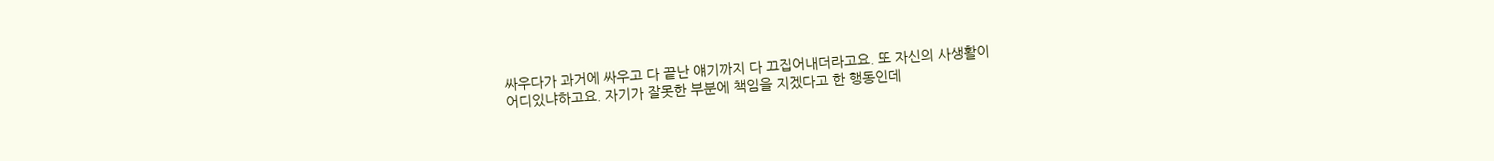싸우다가 과거에 싸우고 다 끝난 얘기까지 다 끄집어내더라고요. 또 자신의 사생활이
어디있냐하고요. 자기가 잘못한 부분에 책임을 지겠다고 한 행동인데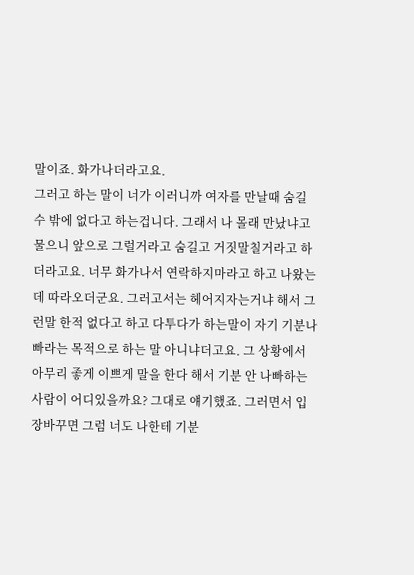말이죠. 화가나더라고요.
그러고 하는 말이 너가 이러니까 여자를 만날때 숨길 수 밖에 없다고 하는겁니다. 그래서 나 몰래 만났냐고 물으니 앞으로 그럴거라고 숨길고 거짓말칠거라고 하더라고요. 너무 화가나서 연락하지마라고 하고 나왔는데 따라오더군요. 그러고서는 헤어지자는거냐 해서 그런말 한적 없다고 하고 다투다가 하는말이 자기 기분나빠라는 목적으로 하는 말 아니냐더고요. 그 상황에서 아무리 좋게 이쁘게 말을 한다 해서 기분 안 나빠하는 사람이 어디있을까요? 그대로 얘기했죠. 그러면서 입장바꾸면 그럼 너도 나한테 기분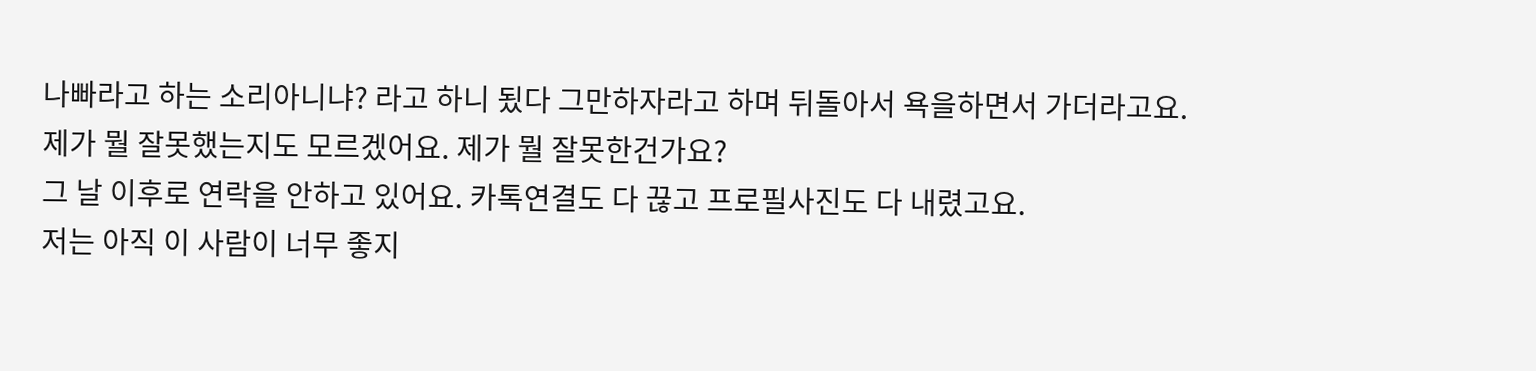나빠라고 하는 소리아니냐? 라고 하니 됬다 그만하자라고 하며 뒤돌아서 욕을하면서 가더라고요.
제가 뭘 잘못했는지도 모르겠어요. 제가 뭘 잘못한건가요?
그 날 이후로 연락을 안하고 있어요. 카톡연결도 다 끊고 프로필사진도 다 내렸고요.
저는 아직 이 사람이 너무 좋지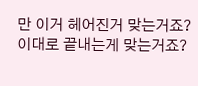만 이거 헤어진거 맞는거죠? 이대로 끝내는게 맞는거죠?